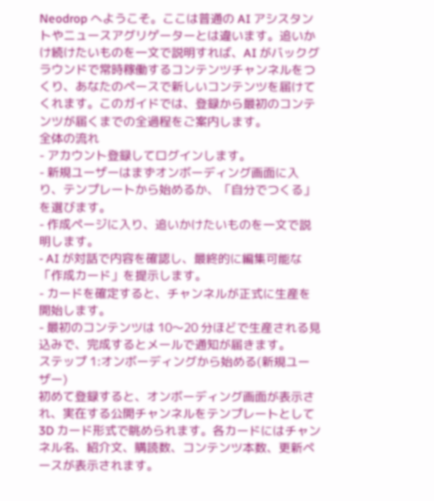Neodrop へようこそ。ここは普通の AI アシスタントやニュースアグリゲーターとは違います。追いかけ続けたいものを一文で説明すれば、AI がバックグラウンドで常時稼働するコンテンツチャンネルをつくり、あなたのペースで新しいコンテンツを届けてくれます。このガイドでは、登録から最初のコンテンツが届くまでの全過程をご案内します。
全体の流れ
- アカウント登録してログインします。
- 新規ユーザーはまずオンボーディング画面に入り、テンプレートから始めるか、「自分でつくる」を選びます。
- 作成ページに入り、追いかけたいものを一文で説明します。
- AI が対話で内容を確認し、最終的に編集可能な「作成カード」を提示します。
- カードを確定すると、チャンネルが正式に生産を開始します。
- 最初のコンテンツは 10〜20 分ほどで生産される見込みで、完成するとメールで通知が届きます。
ステップ 1:オンボーディングから始める(新規ユーザー)
初めて登録すると、オンボーディング画面が表示され、実在する公開チャンネルをテンプレートとして 3D カード形式で眺められます。各カードにはチャンネル名、紹介文、購読数、コンテンツ本数、更新ペースが表示されます。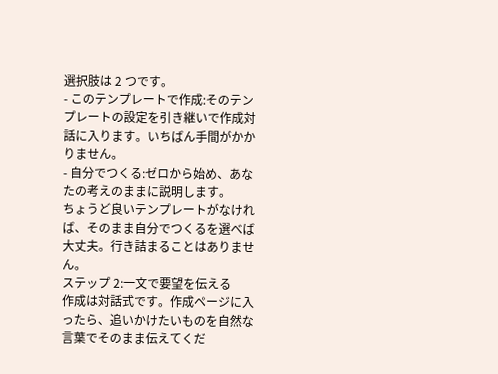選択肢は 2 つです。
- このテンプレートで作成:そのテンプレートの設定を引き継いで作成対話に入ります。いちばん手間がかかりません。
- 自分でつくる:ゼロから始め、あなたの考えのままに説明します。
ちょうど良いテンプレートがなければ、そのまま自分でつくるを選べば大丈夫。行き詰まることはありません。
ステップ 2:一文で要望を伝える
作成は対話式です。作成ページに入ったら、追いかけたいものを自然な言葉でそのまま伝えてくだ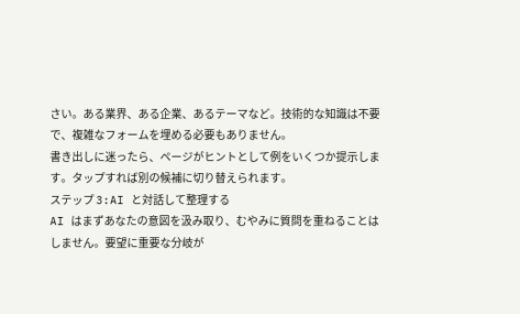さい。ある業界、ある企業、あるテーマなど。技術的な知識は不要で、複雑なフォームを埋める必要もありません。
書き出しに迷ったら、ページがヒントとして例をいくつか提示します。タップすれば別の候補に切り替えられます。
ステップ 3:AI と対話して整理する
AI はまずあなたの意図を汲み取り、むやみに質問を重ねることはしません。要望に重要な分岐が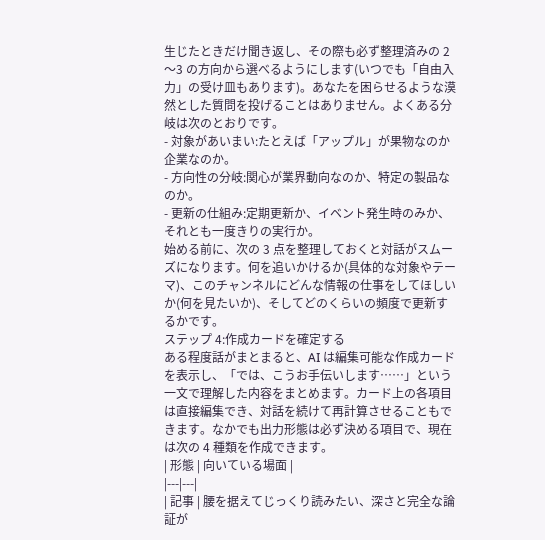生じたときだけ聞き返し、その際も必ず整理済みの 2〜3 の方向から選べるようにします(いつでも「自由入力」の受け皿もあります)。あなたを困らせるような漠然とした質問を投げることはありません。よくある分岐は次のとおりです。
- 対象があいまい:たとえば「アップル」が果物なのか企業なのか。
- 方向性の分岐:関心が業界動向なのか、特定の製品なのか。
- 更新の仕組み:定期更新か、イベント発生時のみか、それとも一度きりの実行か。
始める前に、次の 3 点を整理しておくと対話がスムーズになります。何を追いかけるか(具体的な対象やテーマ)、このチャンネルにどんな情報の仕事をしてほしいか(何を見たいか)、そしてどのくらいの頻度で更新するかです。
ステップ 4:作成カードを確定する
ある程度話がまとまると、AI は編集可能な作成カードを表示し、「では、こうお手伝いします……」という一文で理解した内容をまとめます。カード上の各項目は直接編集でき、対話を続けて再計算させることもできます。なかでも出力形態は必ず決める項目で、現在は次の 4 種類を作成できます。
| 形態 | 向いている場面 |
|---|---|
| 記事 | 腰を据えてじっくり読みたい、深さと完全な論証が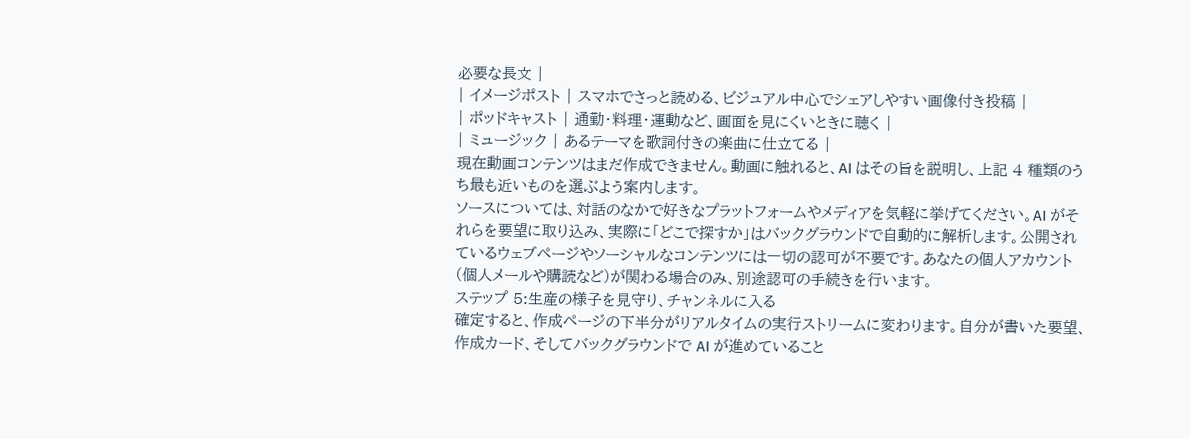必要な長文 |
| イメージポスト | スマホでさっと読める、ビジュアル中心でシェアしやすい画像付き投稿 |
| ポッドキャスト | 通勤・料理・運動など、画面を見にくいときに聴く |
| ミュージック | あるテーマを歌詞付きの楽曲に仕立てる |
現在動画コンテンツはまだ作成できません。動画に触れると、AI はその旨を説明し、上記 4 種類のうち最も近いものを選ぶよう案内します。
ソースについては、対話のなかで好きなプラットフォームやメディアを気軽に挙げてください。AI がそれらを要望に取り込み、実際に「どこで探すか」はバックグラウンドで自動的に解析します。公開されているウェブページやソーシャルなコンテンツには一切の認可が不要です。あなたの個人アカウント(個人メールや購読など)が関わる場合のみ、別途認可の手続きを行います。
ステップ 5:生産の様子を見守り、チャンネルに入る
確定すると、作成ページの下半分がリアルタイムの実行ストリームに変わります。自分が書いた要望、作成カード、そしてバックグラウンドで AI が進めていること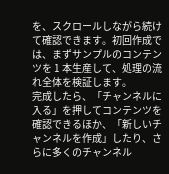を、スクロールしながら続けて確認できます。初回作成では、まずサンプルのコンテンツを 1 本生産して、処理の流れ全体を検証します。
完成したら、「チャンネルに入る」を押してコンテンツを確認できるほか、「新しいチャンネルを作成」したり、さらに多くのチャンネル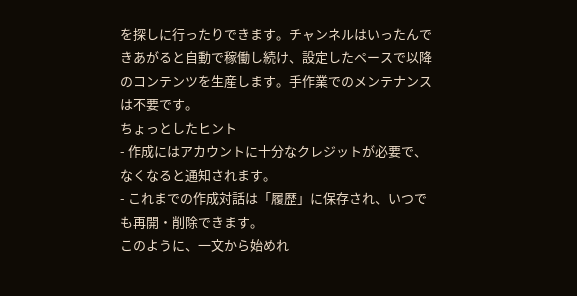を探しに行ったりできます。チャンネルはいったんできあがると自動で稼働し続け、設定したペースで以降のコンテンツを生産します。手作業でのメンテナンスは不要です。
ちょっとしたヒント
- 作成にはアカウントに十分なクレジットが必要で、なくなると通知されます。
- これまでの作成対話は「履歴」に保存され、いつでも再開・削除できます。
このように、一文から始めれ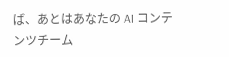ば、あとはあなたの AI コンテンツチーム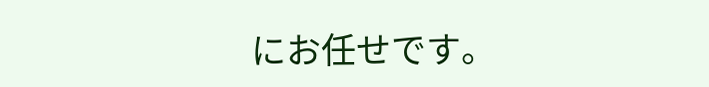にお任せです。